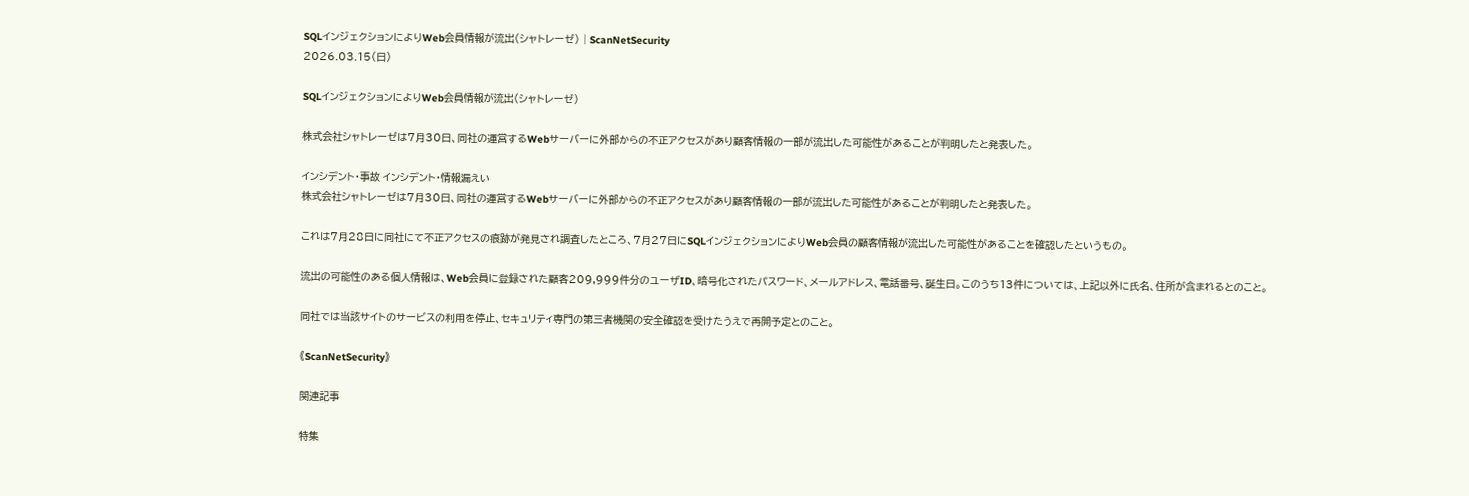SQLインジェクションによりWeb会員情報が流出(シャトレーゼ) | ScanNetSecurity
2026.03.15(日)

SQLインジェクションによりWeb会員情報が流出(シャトレーゼ)

株式会社シャトレーゼは7月30日、同社の運営するWebサーバーに外部からの不正アクセスがあり顧客情報の一部が流出した可能性があることが判明したと発表した。

インシデント・事故 インシデント・情報漏えい
株式会社シャトレーゼは7月30日、同社の運営するWebサーバーに外部からの不正アクセスがあり顧客情報の一部が流出した可能性があることが判明したと発表した。

これは7月28日に同社にて不正アクセスの痕跡が発見され調査したところ、7月27日にSQLインジェクションによりWeb会員の顧客情報が流出した可能性があることを確認したというもの。

流出の可能性のある個人情報は、Web会員に登録された顧客209,999件分のユーザID、暗号化されたパスワード、メールアドレス、電話番号、誕生日。このうち13件については、上記以外に氏名、住所が含まれるとのこと。

同社では当該サイトのサービスの利用を停止、セキュリティ専門の第三者機関の安全確認を受けたうえで再開予定とのこと。

《ScanNetSecurity》

関連記事

特集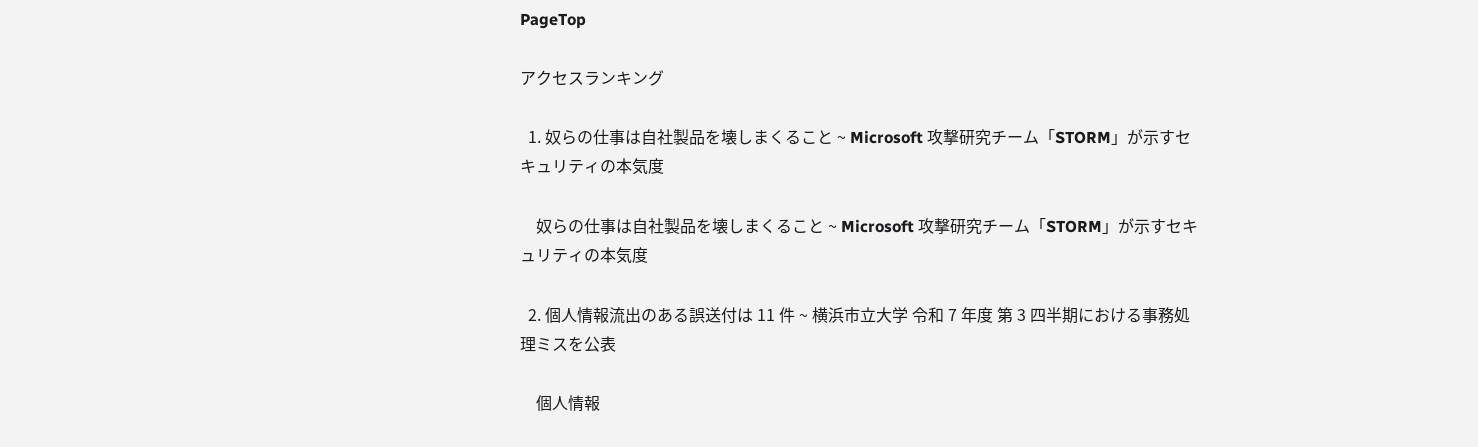PageTop

アクセスランキング

  1. 奴らの仕事は自社製品を壊しまくること ~ Microsoft 攻撃研究チーム「STORM」が示すセキュリティの本気度

    奴らの仕事は自社製品を壊しまくること ~ Microsoft 攻撃研究チーム「STORM」が示すセキュリティの本気度

  2. 個人情報流出のある誤送付は 11 件 ~ 横浜市立大学 令和 7 年度 第 3 四半期における事務処理ミスを公表

    個人情報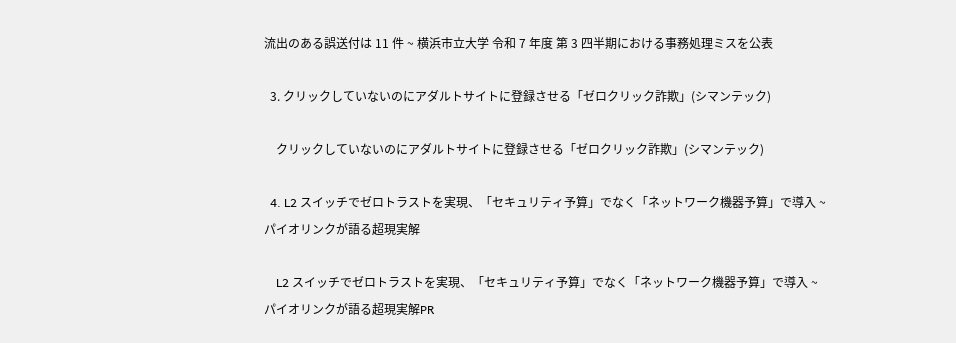流出のある誤送付は 11 件 ~ 横浜市立大学 令和 7 年度 第 3 四半期における事務処理ミスを公表

  3. クリックしていないのにアダルトサイトに登録させる「ゼロクリック詐欺」(シマンテック)

    クリックしていないのにアダルトサイトに登録させる「ゼロクリック詐欺」(シマンテック)

  4. L2 スイッチでゼロトラストを実現、「セキュリティ予算」でなく「ネットワーク機器予算」で導入 ~ パイオリンクが語る超現実解

    L2 スイッチでゼロトラストを実現、「セキュリティ予算」でなく「ネットワーク機器予算」で導入 ~ パイオリンクが語る超現実解PR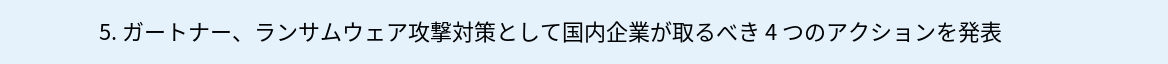5. ガートナー、ランサムウェア攻撃対策として国内企業が取るべき 4 つのアクションを発表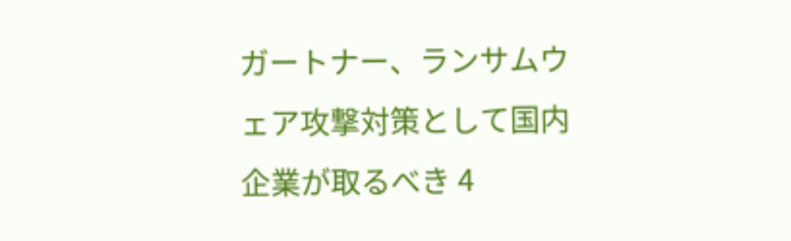ガートナー、ランサムウェア攻撃対策として国内企業が取るべき 4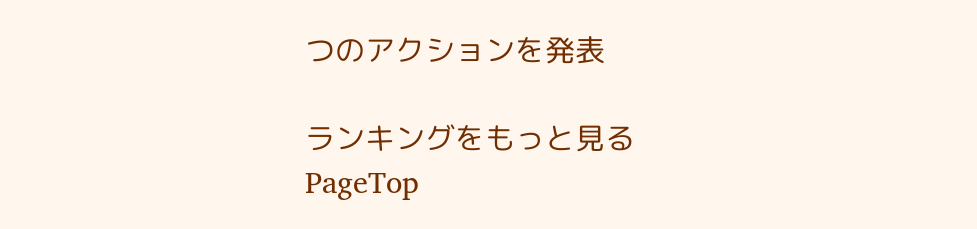つのアクションを発表

ランキングをもっと見る
PageTop